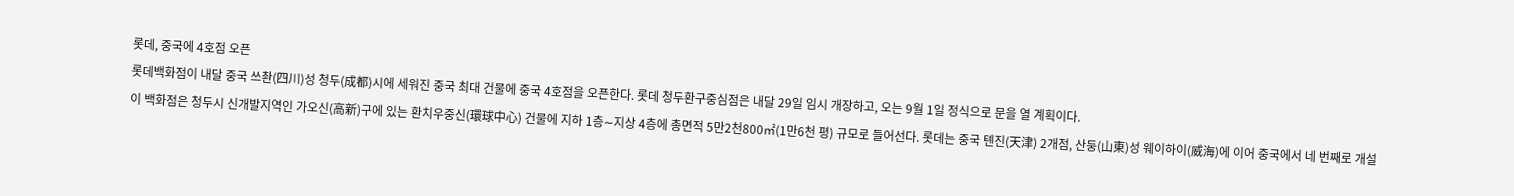롯데, 중국에 4호점 오픈
롯데백화점이 내달 중국 쓰촨(四川)성 청두(成都)시에 세워진 중국 최대 건물에 중국 4호점을 오픈한다. 롯데 청두환구중심점은 내달 29일 임시 개장하고, 오는 9월 1일 정식으로 문을 열 계획이다.
이 백화점은 청두시 신개발지역인 가오신(高新)구에 있는 환치우중신(環球中心) 건물에 지하 1층∼지상 4층에 총면적 5만2천800㎡(1만6천 평) 규모로 들어선다. 롯데는 중국 톈진(天津) 2개점, 산둥(山東)성 웨이하이(威海)에 이어 중국에서 네 번째로 개설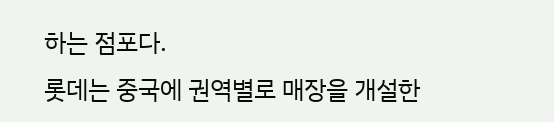하는 점포다.
롯데는 중국에 권역별로 매장을 개설한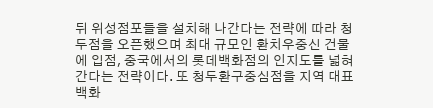뒤 위성점포들을 설치해 나간다는 전략에 따라 청두점을 오픈했으며 최대 규모인 환치우중신 건물에 입점, 중국에서의 롯데백화점의 인지도를 넓혀간다는 전략이다. 또 청두환구중심점을 지역 대표 백화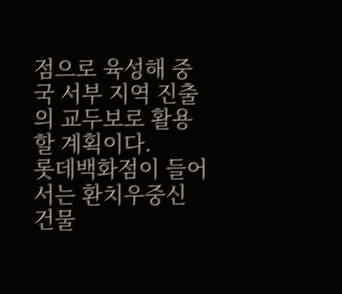점으로 육성해 중국 서부 지역 진출의 교두보로 활용할 계획이다.
롯데백화점이 들어서는 환치우중신 건물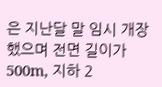은 지난달 말 임시 개장했으며 전면 길이가 500m, 지하 2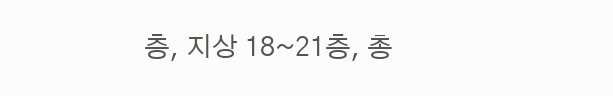층, 지상 18~21층, 총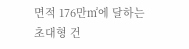면적 176만㎡에 달하는 초대형 건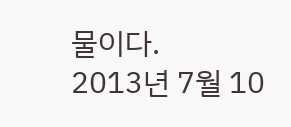물이다.
2013년 7월 10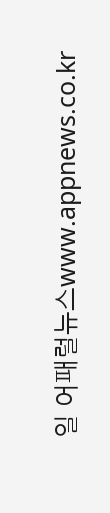일 어패럴뉴스www.appnews.co.kr